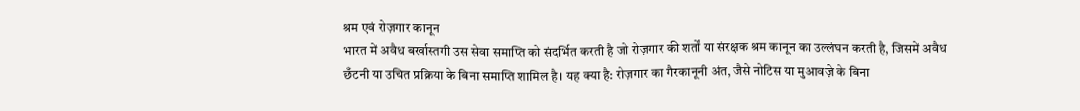श्रम एवं रोज़गार कानून
भारत में अवैध बर्खास्तगी उस सेवा समाप्ति को संदर्भित करती है जो रोज़गार की शर्तों या संरक्षक श्रम कानून का उल्लंघन करती है, जिसमें अवैध छँटनी या उचित प्रक्रिया के बिना समाप्ति शामिल है। यह क्या है: रोज़गार का गैरकानूनी अंत, जैसे नोटिस या मुआवज़े के बिना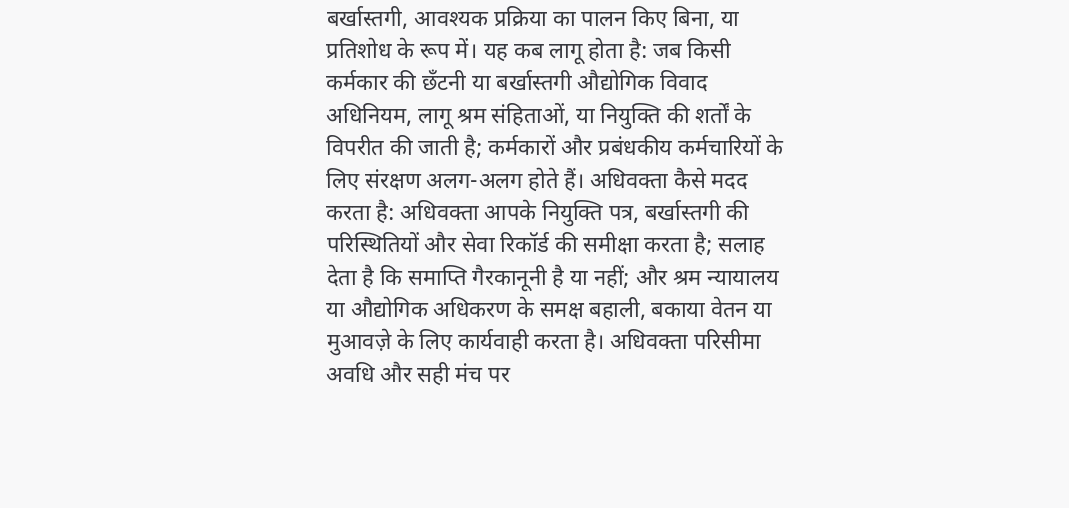बर्खास्तगी, आवश्यक प्रक्रिया का पालन किए बिना, या प्रतिशोध के रूप में। यह कब लागू होता है: जब किसी कर्मकार की छँटनी या बर्खास्तगी औद्योगिक विवाद अधिनियम, लागू श्रम संहिताओं, या नियुक्ति की शर्तों के विपरीत की जाती है; कर्मकारों और प्रबंधकीय कर्मचारियों के लिए संरक्षण अलग-अलग होते हैं। अधिवक्ता कैसे मदद करता है: अधिवक्ता आपके नियुक्ति पत्र, बर्खास्तगी की परिस्थितियों और सेवा रिकॉर्ड की समीक्षा करता है; सलाह देता है कि समाप्ति गैरकानूनी है या नहीं; और श्रम न्यायालय या औद्योगिक अधिकरण के समक्ष बहाली, बकाया वेतन या मुआवज़े के लिए कार्यवाही करता है। अधिवक्ता परिसीमा अवधि और सही मंच पर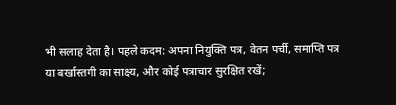भी सलाह देता है। पहले कदम: अपना नियुक्ति पत्र, वेतन पर्ची, समाप्ति पत्र या बर्खास्तगी का साक्ष्य, और कोई पत्राचार सुरक्षित रखें;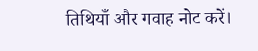तिथियाँ और गवाह नोट करें।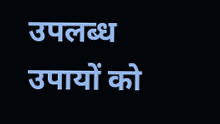उपलब्ध उपायों को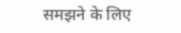समझने के लिए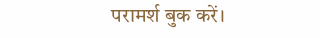परामर्श बुक करें।